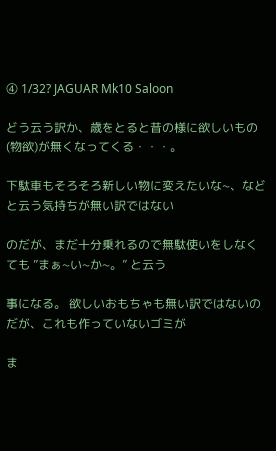④ 1/32? JAGUAR Mk10 Saloon

どう云う訳か、歳をとると昔の様に欲しいもの(物欲)が無くなってくる・・・。

下駄車もそろそろ新しい物に変えたいな~、などと云う気持ちが無い訳ではない

のだが、まだ十分乗れるので無駄使いをしなくても ”まぁ~い~か~。” と云う

事になる。 欲しいおもちゃも無い訳ではないのだが、これも作っていないゴミが

ま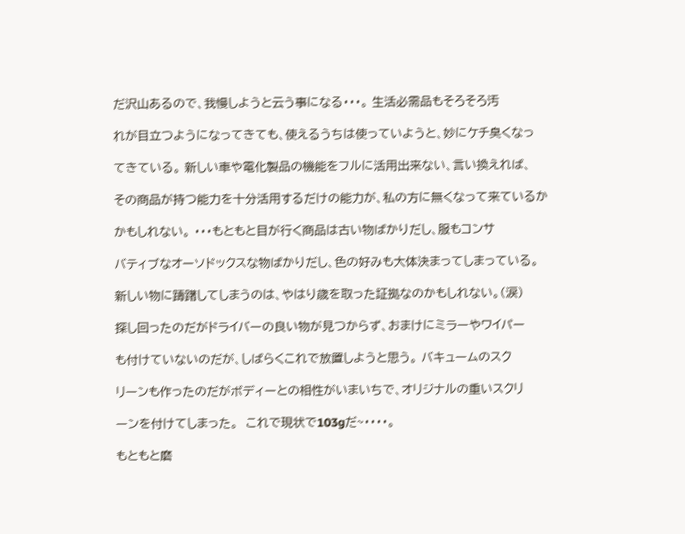だ沢山あるので、我慢しようと云う事になる・・・。 生活必需品もそろそろ汚

れが目立つようになってきても、使えるうちは使っていようと、妙にケチ臭くなっ

てきている。 新しい車や電化製品の機能をフルに活用出来ない、言い換えれば、

その商品が持つ能力を十分活用するだけの能力が、私の方に無くなって来ているか

かもしれない。 ・・・もともと目が行く商品は古い物ばかりだし、服もコンサ

バティブなオーソドックスな物ばかりだし、色の好みも大体決まってしまっている。

新しい物に躊躇してしまうのは、やはり歳を取った証拠なのかもしれない。(涙)

探し回ったのだがドライバーの良い物が見つからず、おまけにミラーやワイパー

も付けていないのだが、しばらくこれで放置しようと思う。 バキュームのスク

リーンも作ったのだがボディーとの相性がいまいちで、オリジナルの重いスクリ

ーンを付けてしまった。  これで現状で103gだ~・・・・。

もともと磨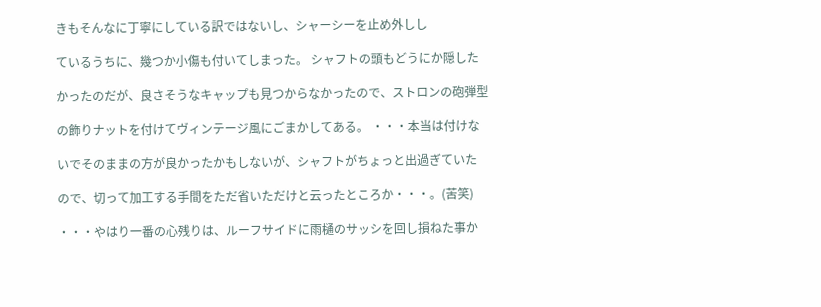きもそんなに丁寧にしている訳ではないし、シャーシーを止め外しし

ているうちに、幾つか小傷も付いてしまった。 シャフトの頭もどうにか隠した

かったのだが、良さそうなキャップも見つからなかったので、ストロンの砲弾型

の飾りナットを付けてヴィンテージ風にごまかしてある。 ・・・本当は付けな

いでそのままの方が良かったかもしないが、シャフトがちょっと出過ぎていた

ので、切って加工する手間をただ省いただけと云ったところか・・・。(苦笑)

・・・やはり一番の心残りは、ルーフサイドに雨樋のサッシを回し損ねた事か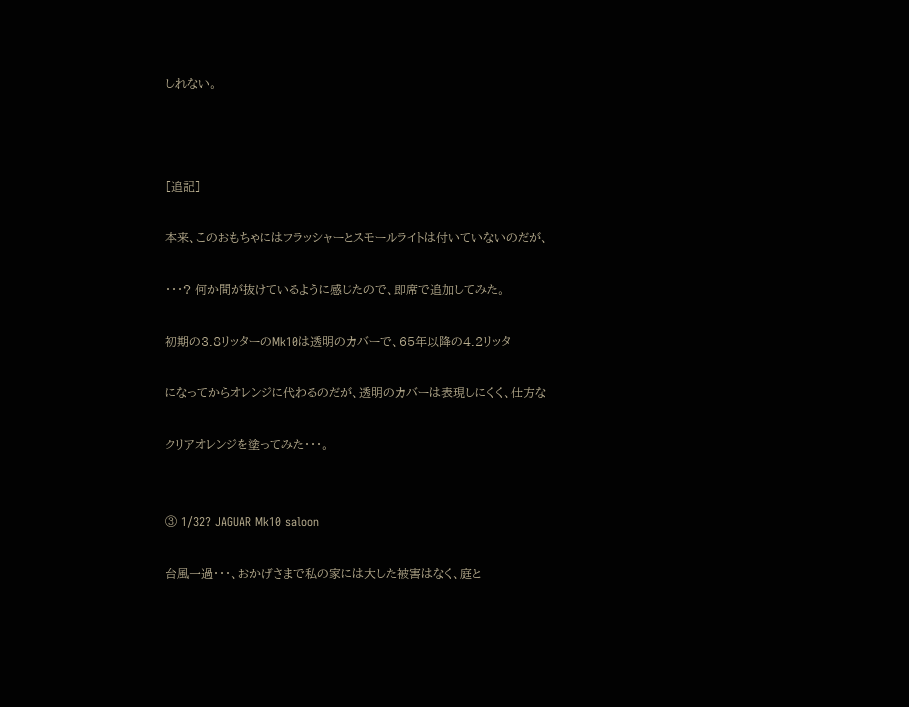しれない。



[追記]

本来、このおもちゃにはフラッシャーとスモールライトは付いていないのだが、

・・・? 何か間が抜けているように感じたので、即席で追加してみた。

初期の3.8リッターのMk10は透明のカバーで、65年以降の4.2リッタ

になってからオレンジに代わるのだが、透明のカバーは表現しにくく、仕方な

クリアオレンジを塗ってみた・・・。


③ 1/32? JAGUAR Mk10 saloon

台風一過・・・、おかげさまで私の家には大した被害はなく、庭と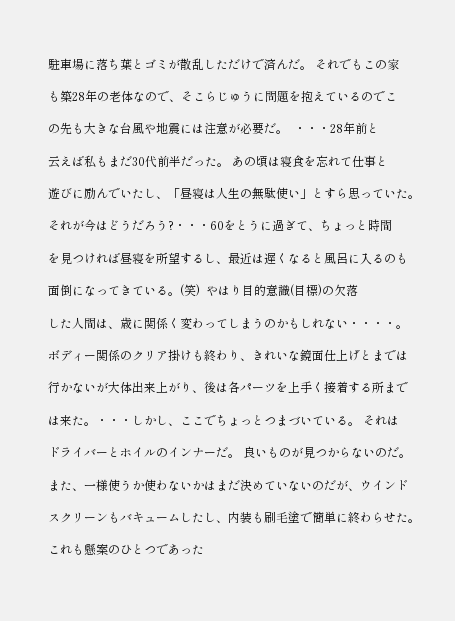駐車場に落ち葉とゴミが散乱しただけで済んだ。 それでもこの家

も築28年の老体なので、そこらじゅうに問題を抱えているのでこ

の先も大きな台風や地震には注意が必要だ。  ・・・28年前と

云えば私もまだ30代前半だった。 あの頃は寝食を忘れて仕事と

遊びに励んでいたし、「昼寝は人生の無駄使い」とすら思っていた。

それが今はどうだろう?・・・60をとうに過ぎて、ちょっと時間

を見つければ昼寝を所望するし、最近は遅くなると風呂に入るのも

面倒になってきている。(笑)  やはり目的意識(目標)の欠落

した人間は、歳に関係く変わってしまうのかもしれない・・・・。

ボディー関係のクリア掛けも終わり、きれいな鏡面仕上げとまでは

行かないが大体出来上がり、後は各パーツを上手く接着する所まで

は来た。・・・しかし、ここでちょっとつまづいている。 それは

ドライバーとホイルのインナーだ。 良いものが見つからないのだ。

また、一様使うか使わないかはまだ決めていないのだが、ウインド

スクリーンもバキュームしたし、内装も刷毛塗で簡単に終わらせた。

これも懸案のひとつであった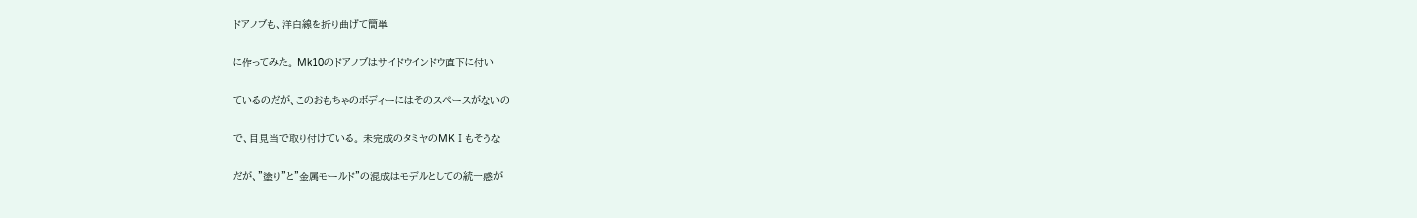ドアノブも、洋白線を折り曲げて簡単

に作ってみた。 Mk10のドアノブはサイドウインドウ直下に付い

ているのだが、このおもちゃのボディーにはそのスペースがないの

で、目見当で取り付けている。 未完成のタミヤのMKⅠもそうな

だが、”塗り”と”金属モールド”の混成はモデルとしての統一感が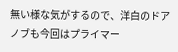無い様な気がするので、洋白のドアノブも今回はプライマー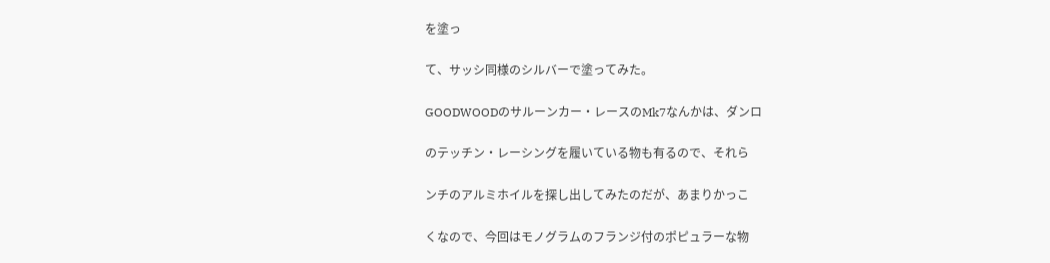を塗っ

て、サッシ同様のシルバーで塗ってみた。

GOODWOODのサルーンカー・レースのMk7なんかは、ダンロ

のテッチン・レーシングを履いている物も有るので、それら

ンチのアルミホイルを探し出してみたのだが、あまりかっこ

くなので、今回はモノグラムのフランジ付のポピュラーな物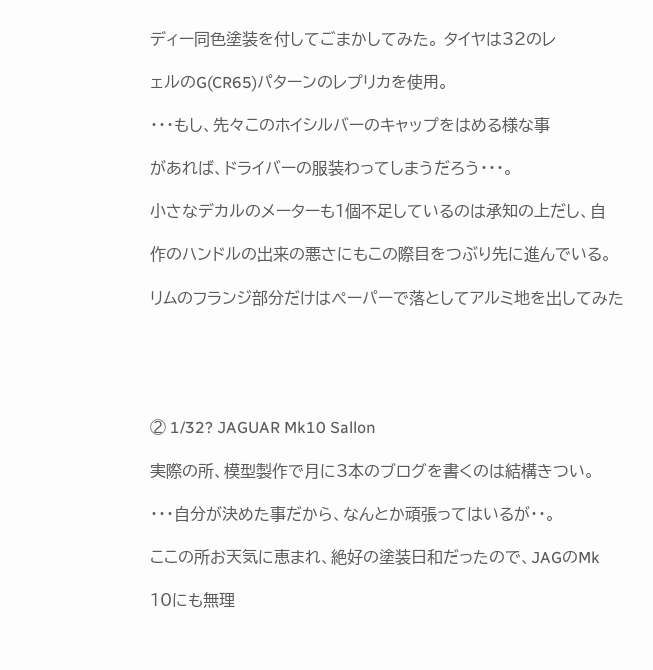ディー同色塗装を付してごまかしてみた。 タイヤは32のレ

ェルのG(CR65)パターンのレプリカを使用。

・・・もし、先々このホイシルバーのキャップをはめる様な事

があれば、ドライバーの服装わってしまうだろう・・・。

小さなデカルのメーターも1個不足しているのは承知の上だし、自

作のハンドルの出来の悪さにもこの際目をつぶり先に進んでいる。

リムのフランジ部分だけはぺーパーで落としてアルミ地を出してみた





② 1/32? JAGUAR Mk10 Sallon

実際の所、模型製作で月に3本のブログを書くのは結構きつい。

・・・自分が決めた事だから、なんとか頑張ってはいるが・・。

ここの所お天気に恵まれ、絶好の塗装日和だったので、JAGのMk

10にも無理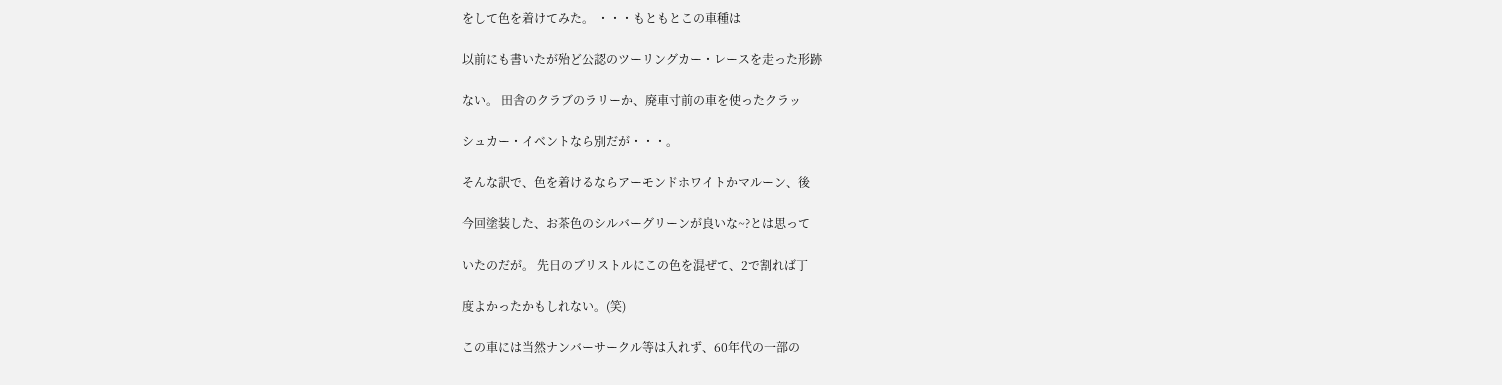をして色を着けてみた。 ・・・もともとこの車種は

以前にも書いたが殆ど公認のツーリングカー・レースを走った形跡

ない。 田舎のクラブのラリーか、廃車寸前の車を使ったクラッ

シュカー・イベントなら別だが・・・。

そんな訳で、色を着けるならアーモンドホワイトかマルーン、後

今回塗装した、お茶色のシルバーグリーンが良いな~?とは思って

いたのだが。 先日のブリストルにこの色を混ぜて、2で割れば丁

度よかったかもしれない。(笑)

この車には当然ナンバーサークル等は入れず、60年代の一部の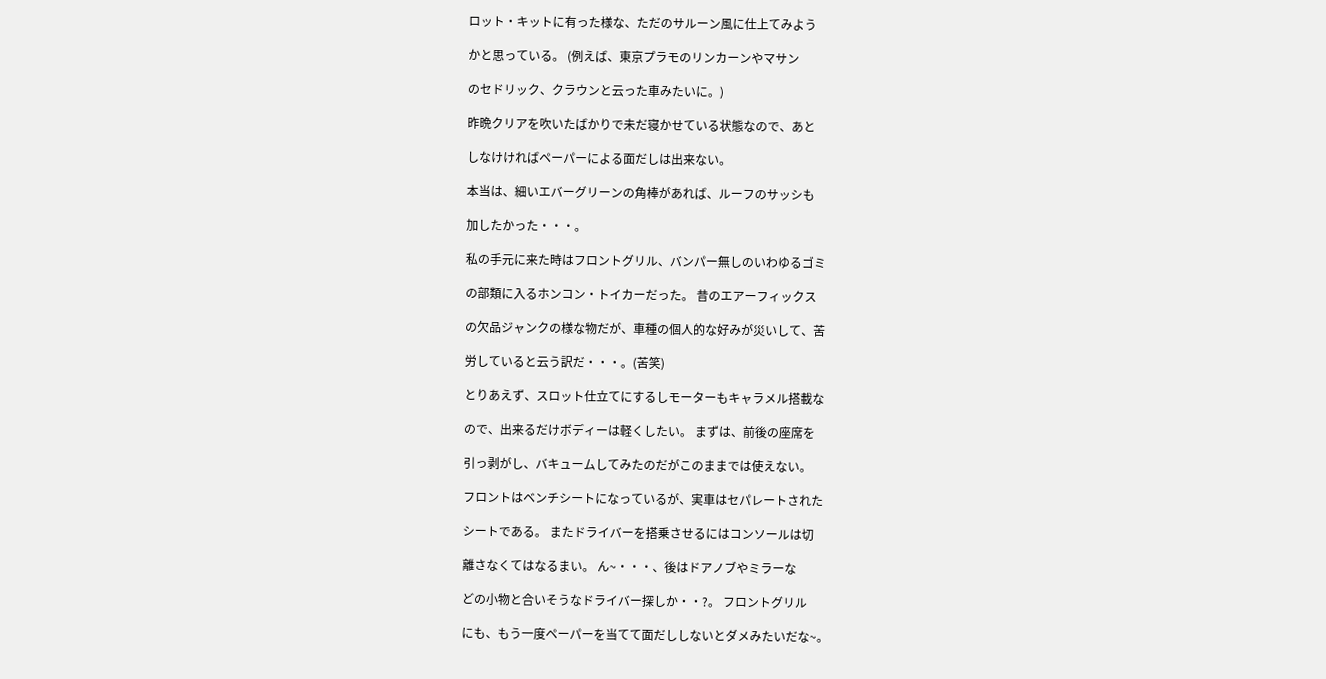ロット・キットに有った様な、ただのサルーン風に仕上てみよう

かと思っている。 (例えば、東京プラモのリンカーンやマサン

のセドリック、クラウンと云った車みたいに。)

昨晩クリアを吹いたばかりで未だ寝かせている状態なので、あと

しなけければペーパーによる面だしは出来ない。

本当は、細いエバーグリーンの角棒があれば、ルーフのサッシも

加したかった・・・。

私の手元に来た時はフロントグリル、バンパー無しのいわゆるゴミ

の部類に入るホンコン・トイカーだった。 昔のエアーフィックス

の欠品ジャンクの様な物だが、車種の個人的な好みが災いして、苦

労していると云う訳だ・・・。(苦笑)

とりあえず、スロット仕立てにするしモーターもキャラメル搭載な

ので、出来るだけボディーは軽くしたい。 まずは、前後の座席を

引っ剥がし、バキュームしてみたのだがこのままでは使えない。

フロントはベンチシートになっているが、実車はセパレートされた

シートである。 またドライバーを搭乗させるにはコンソールは切

離さなくてはなるまい。 ん~・・・、後はドアノブやミラーな

どの小物と合いそうなドライバー探しか・・?。 フロントグリル

にも、もう一度ペーパーを当てて面だししないとダメみたいだな~。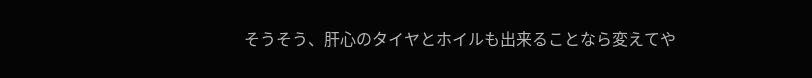そうそう、肝心のタイヤとホイルも出来ることなら変えてや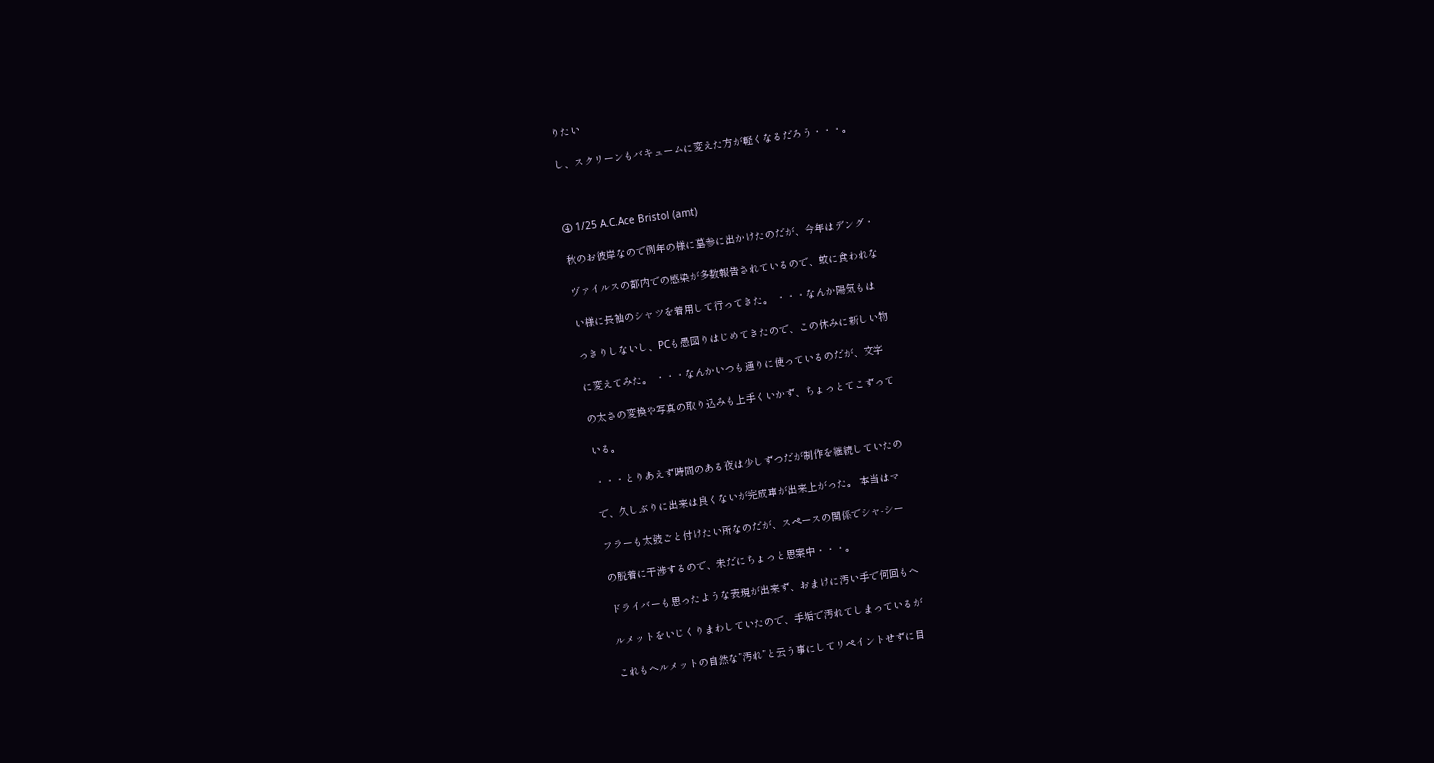りたい

し、スクリーンもバキュームに変えた方が軽くなるだろう・・・。



④ 1/25 A.C.Ace Bristol (amt)

秋のお彼岸なので例年の様に墓参に出かけたのだが、今年はデング・

ヴァイルスの都内での感染が多数報告されているので、蚊に食われな

い様に長袖のシャツを着用して行ってきた。 ・・・なんか陽気もは

っきりしないし、PCも愚図りはじめてきたので、この休みに新しい物

に変えてみた。 ・・・なんかいつも通りに使っているのだが、文字

の太さの変換や写真の取り込みも上手くいかず、ちょっとてこずって

いる。

・・・とりあえず時間のある夜は少しずつだが制作を継続していたの

で、久しぶりに出来は良くないが完成車が出来上がった。 本当はマ

フラーも太鼓ごと付けたい所なのだが、スペースの関係でシャ-シー

の脱着に干渉するので、未だにちょっと思案中・・・。

ドライバーも思ったような表現が出来ず、おまけに汚い手で何回もヘ

ルメットをいじくりまわしていたので、手垢で汚れてしまっているが

これもヘルメットの自然な”汚れ”と云う事にしてリペイントせずに目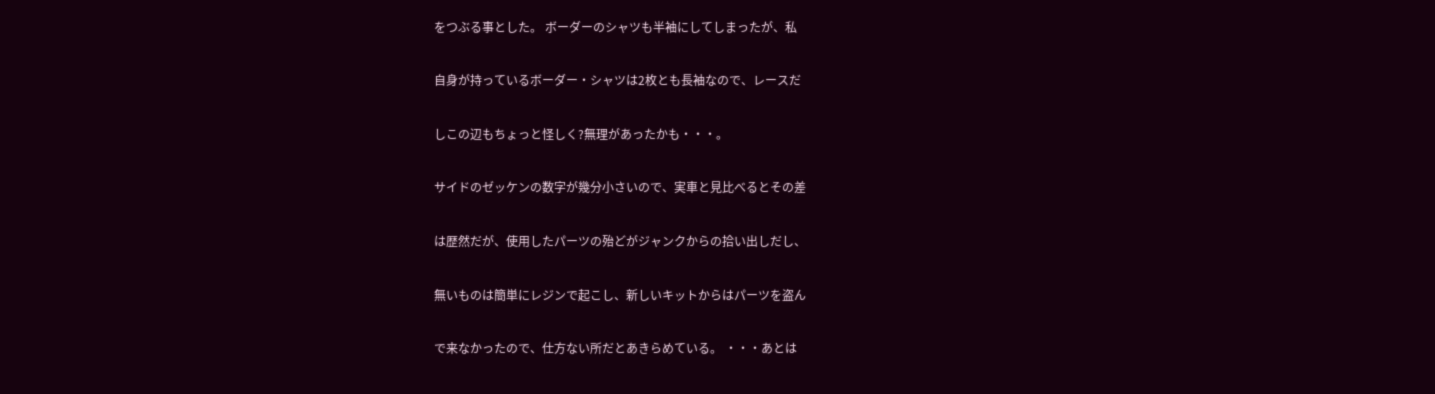をつぶる事とした。 ボーダーのシャツも半袖にしてしまったが、私

自身が持っているボーダー・シャツは2枚とも長袖なので、レースだ

しこの辺もちょっと怪しく?無理があったかも・・・。

サイドのゼッケンの数字が幾分小さいので、実車と見比べるとその差

は歴然だが、使用したパーツの殆どがジャンクからの拾い出しだし、

無いものは簡単にレジンで起こし、新しいキットからはパーツを盗ん

で来なかったので、仕方ない所だとあきらめている。 ・・・あとは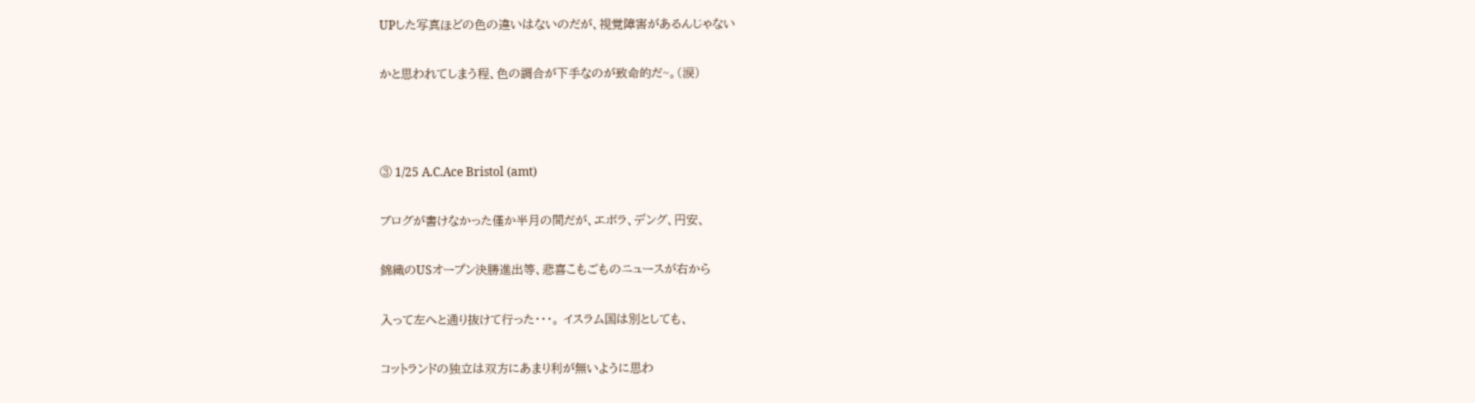UPした写真ほどの色の違いはないのだが、視覚障害があるんじゃない

かと思われてしまう程、色の調合が下手なのが致命的だ~。(涙)



③ 1/25 A.C.Ace Bristol (amt)

ブログが書けなかった僅か半月の間だが、エボラ、デング、円安、

錦織のUSオープン決勝進出等、悲喜こもごものニュースが右から

入って左へと通り抜けて行った・・・。 イスラム国は別としても、

コットランドの独立は双方にあまり利が無いように思わ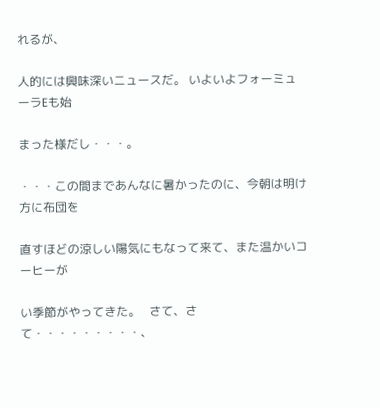れるが、

人的には興味深いニュースだ。 いよいよフォーミューラEも始

まった様だし・・・。

・・・この間まであんなに暑かったのに、今朝は明け方に布団を

直すほどの涼しい陽気にもなって来て、また温かいコーヒーが

い季節がやってきた。   さて、さて・・・・・・・・・、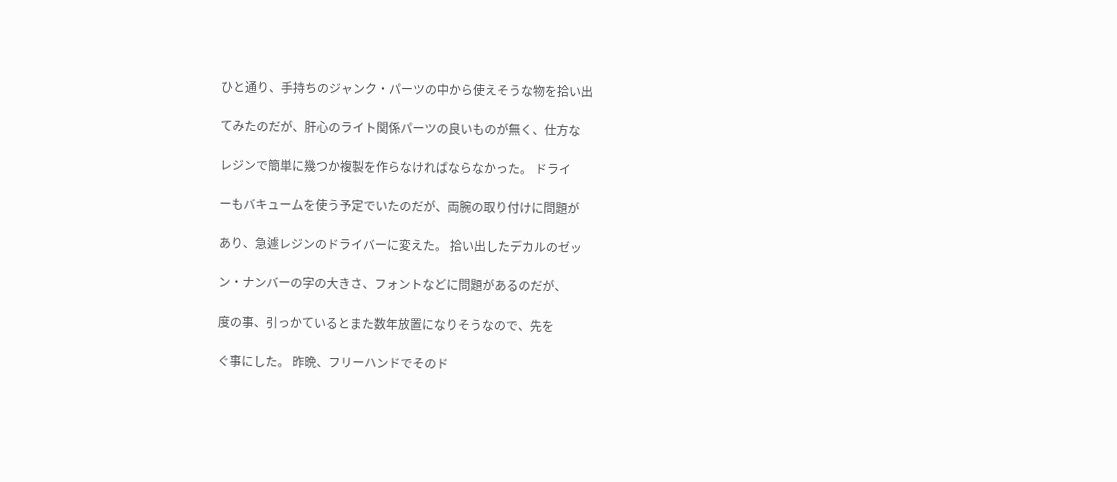ひと通り、手持ちのジャンク・パーツの中から使えそうな物を拾い出

てみたのだが、肝心のライト関係パーツの良いものが無く、仕方な

レジンで簡単に幾つか複製を作らなければならなかった。 ドライ

ーもバキュームを使う予定でいたのだが、両腕の取り付けに問題が

あり、急遽レジンのドライバーに変えた。 拾い出したデカルのゼッ

ン・ナンバーの字の大きさ、フォントなどに問題があるのだが、

度の事、引っかているとまた数年放置になりそうなので、先を

ぐ事にした。 昨晩、フリーハンドでそのド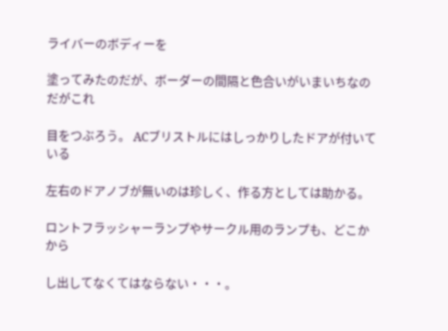ライバーのボディーを

塗ってみたのだが、ボーダーの間隔と色合いがいまいちなのだがこれ

目をつぶろう。 ACブリストルにはしっかりしたドアが付いている

左右のドアノブが無いのは珍しく、作る方としては助かる。

ロントフラッシャーランプやサークル用のランプも、どこかから

し出してなくてはならない・・・。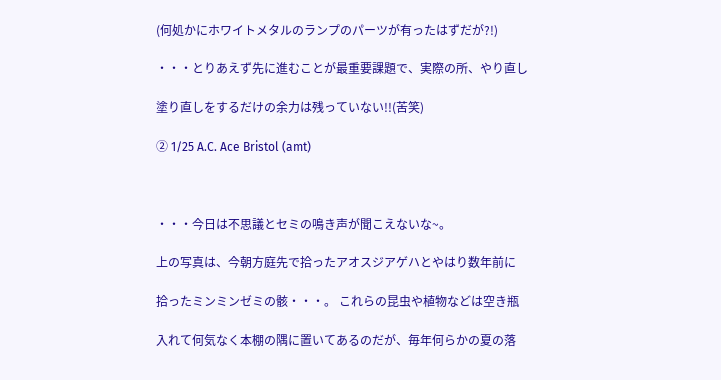(何処かにホワイトメタルのランプのパーツが有ったはずだが?!)

・・・とりあえず先に進むことが最重要課題で、実際の所、やり直し

塗り直しをするだけの余力は残っていない!!(苦笑)

② 1/25 A.C. Ace Bristol (amt)



・・・今日は不思議とセミの鳴き声が聞こえないな~。

上の写真は、今朝方庭先で拾ったアオスジアゲハとやはり数年前に

拾ったミンミンゼミの骸・・・。 これらの昆虫や植物などは空き瓶

入れて何気なく本棚の隅に置いてあるのだが、毎年何らかの夏の落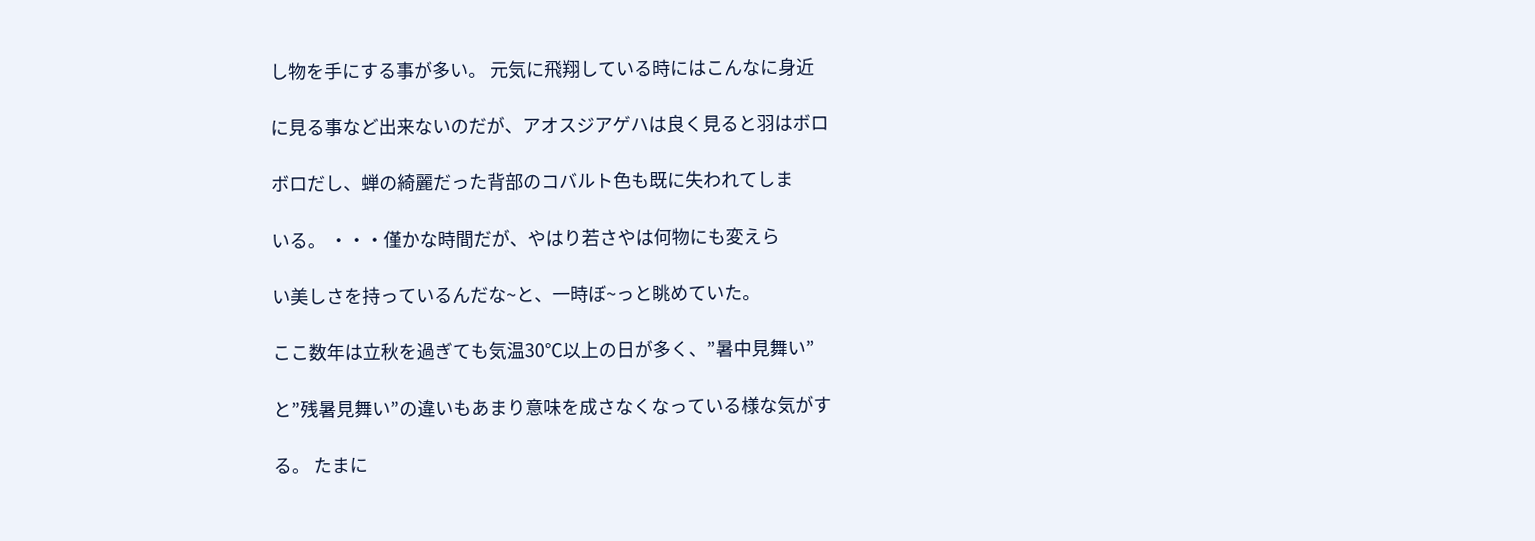し物を手にする事が多い。 元気に飛翔している時にはこんなに身近

に見る事など出来ないのだが、アオスジアゲハは良く見ると羽はボロ

ボロだし、蝉の綺麗だった背部のコバルト色も既に失われてしま

いる。 ・・・僅かな時間だが、やはり若さやは何物にも変えら

い美しさを持っているんだな~と、一時ぼ~っと眺めていた。

ここ数年は立秋を過ぎても気温30℃以上の日が多く、”暑中見舞い”

と”残暑見舞い”の違いもあまり意味を成さなくなっている様な気がす

る。 たまに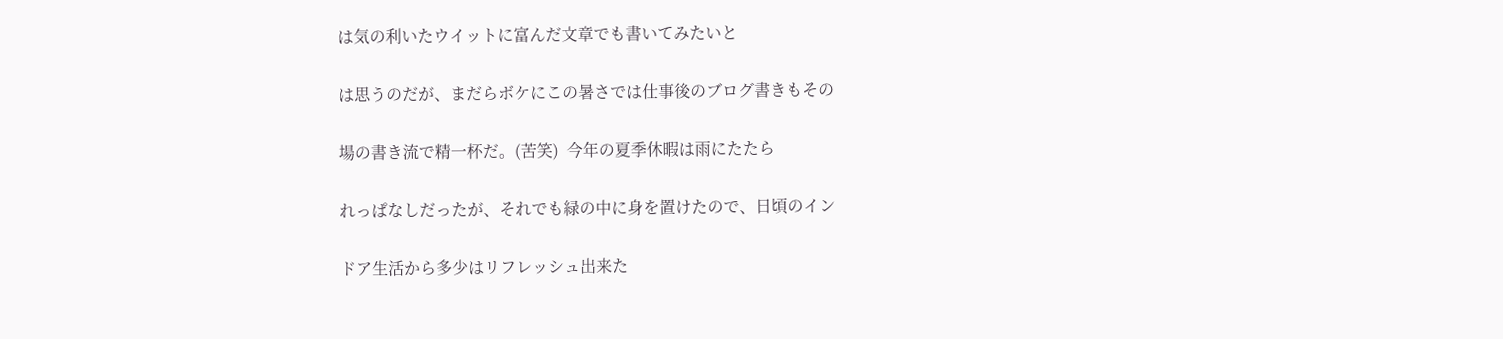は気の利いたウイットに富んだ文章でも書いてみたいと

は思うのだが、まだらボケにこの暑さでは仕事後のブログ書きもその

場の書き流で精一杯だ。(苦笑)  今年の夏季休暇は雨にたたら

れっぱなしだったが、それでも緑の中に身を置けたので、日頃のイン

ドア生活から多少はリフレッシュ出来た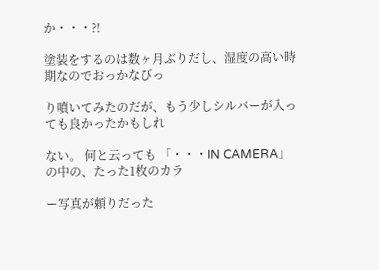か・・・?!

塗装をするのは数ヶ月ぶりだし、湿度の高い時期なのでおっかなびっ

り噴いてみたのだが、もう少しシルバーが入っても良かったかもしれ

ない。 何と云っても 「・・・IN CAMERA」 の中の、たった1枚のカラ

ー写真が頼りだった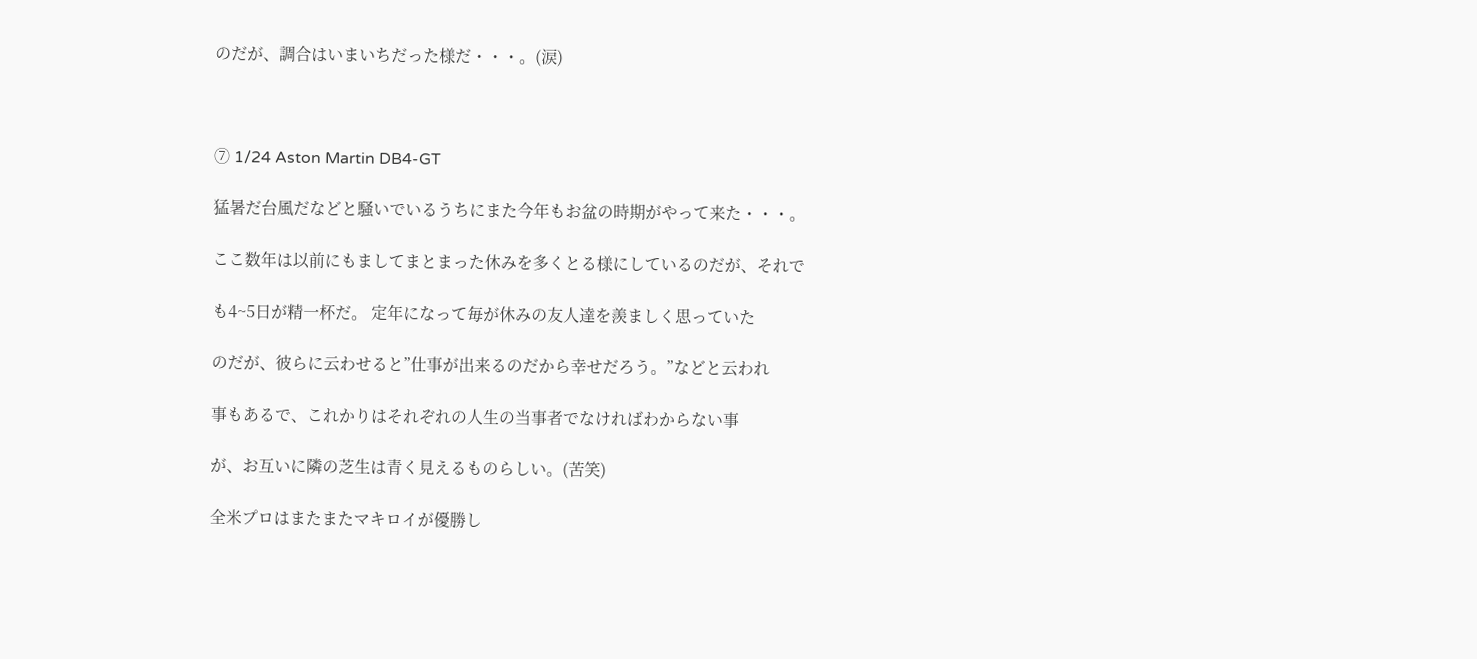のだが、調合はいまいちだった様だ・・・。(涙)



⑦ 1/24 Aston Martin DB4-GT

猛暑だ台風だなどと騒いでいるうちにまた今年もお盆の時期がやって来た・・・。

ここ数年は以前にもましてまとまった休みを多くとる様にしているのだが、それで

も4~5日が精一杯だ。 定年になって毎が休みの友人達を羨ましく思っていた

のだが、彼らに云わせると”仕事が出来るのだから幸せだろう。”などと云われ

事もあるで、これかりはそれぞれの人生の当事者でなければわからない事

が、お互いに隣の芝生は青く見えるものらしい。(苦笑)

全米プロはまたまたマキロイが優勝し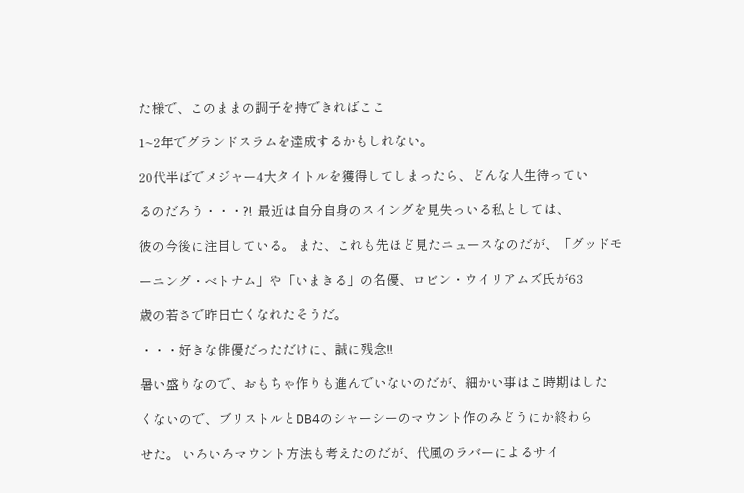た様で、このままの調子を持できればここ

1~2年でグランドスラムを達成するかもしれない。

20代半ばでメジャー4大タイトルを獲得してしまったら、どんな人生待ってい

るのだろう・・・?!  最近は自分自身のスイングを見失っいる私としては、

彼の今後に注目している。 また、これも先ほど見たニュースなのだが、「グッドモ

ーニング・ベトナム」や「いまきる」の名優、ロビン・ウイリアムズ氏が63

歳の若さで昨日亡くなれたそうだ。

・・・好きな俳優だっただけに、誠に残念!!

暑い盛りなので、おもちゃ作りも進んでいないのだが、細かい事はこ時期はした

くないので、ブリストルとDB4のシャーシーのマウント作のみどうにか終わら

せた。 いろいろマウント方法も考えたのだが、代風のラバーによるサイ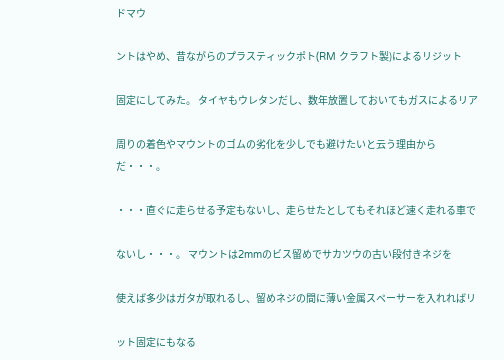ドマウ

ントはやめ、昔ながらのプラスティックポト(RM クラフト製)によるリジット

固定にしてみた。 タイヤもウレタンだし、数年放置しておいてもガスによるリア

周りの着色やマウントのゴムの劣化を少しでも避けたいと云う理由からだ・・・。

・・・直ぐに走らせる予定もないし、走らせたとしてもそれほど速く走れる車で

ないし・・・。 マウントは2mmのビス留めでサカツウの古い段付きネジを

使えば多少はガタが取れるし、留めネジの間に薄い金属スペーサーを入れればリ

ット固定にもなる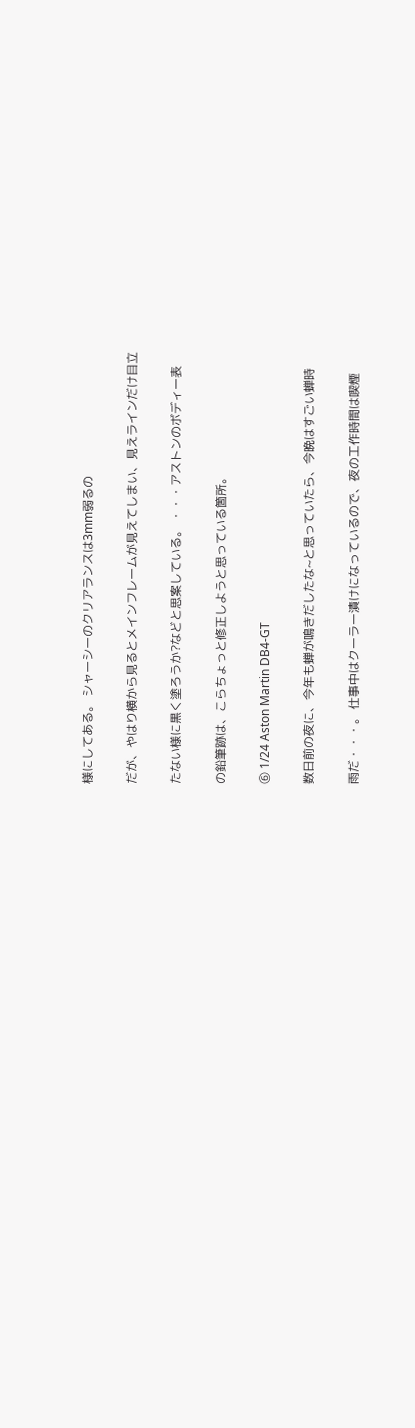様にしてある。 シャーシーのクリアランスは3mm弱るの

だが、やはり横から見るとメインフレームが見えてしまい、見えラインだけ目立

たない様に黒く塗ろうか?などと思案している。 ・・・アストンのボディー表

の鉛筆跡は、こらちょっと修正しようと思っている箇所。

⑥ 1/24 Aston Martin DB4-GT

数日前の夜に、今年も蝉が鳴きだしたな~と思っていたら、今晩はすごい蝉時

雨だ・・・。 仕事中はクーラー漬けになっているので、夜の工作時間は喫煙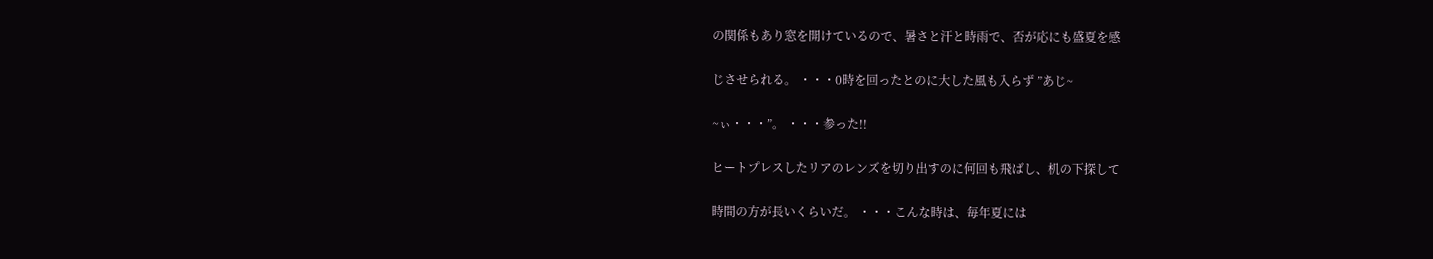の関係もあり窓を開けているので、暑さと汗と時雨で、否が応にも盛夏を感

じさせられる。 ・・・0時を回ったとのに大した風も入らず ”あじ~

~ぃ・・・”。 ・・・参った!!

ヒートプレスしたリアのレンズを切り出すのに何回も飛ばし、机の下探して

時間の方が長いくらいだ。 ・・・こんな時は、毎年夏には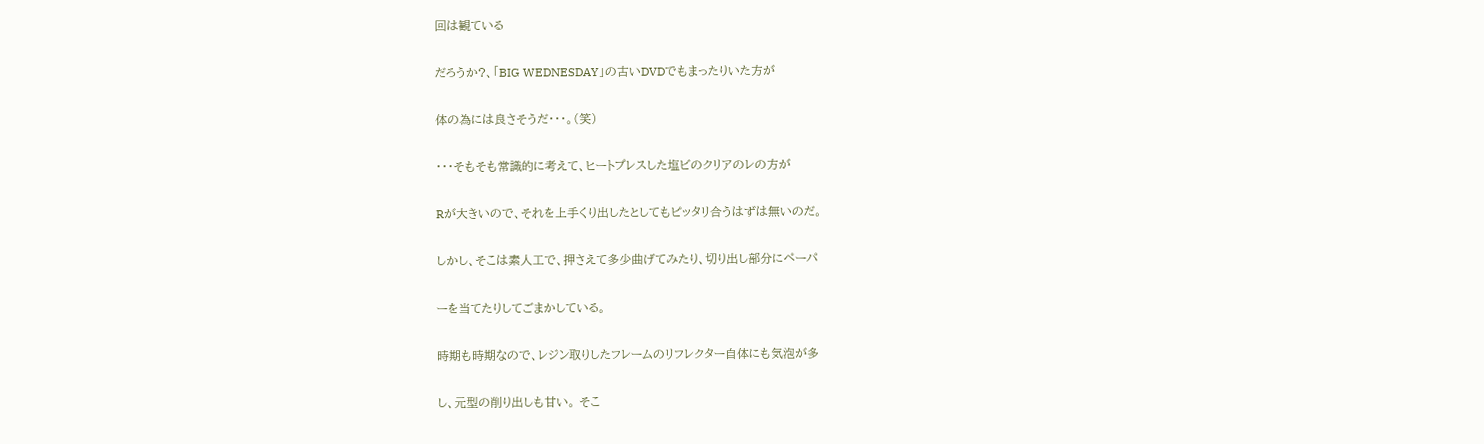回は観ている

だろうか?、「BIG WEDNESDAY」の古いDVDでもまったりいた方が

体の為には良さそうだ・・・。(笑)

・・・そもそも常識的に考えて、ヒートプレスした塩ビのクリアのレの方が

Rが大きいので、それを上手くり出したとしてもピッタリ合うはずは無いのだ。

しかし、そこは素人工で、押さえて多少曲げてみたり、切り出し部分にペーパ

ーを当てたりしてごまかしている。

時期も時期なので、レジン取りしたフレームのリフレクター自体にも気泡が多

し、元型の削り出しも甘い。 そこ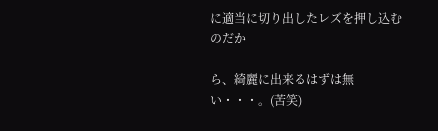に適当に切り出したレズを押し込むのだか

ら、綺麗に出来るはずは無い・・・。(苦笑)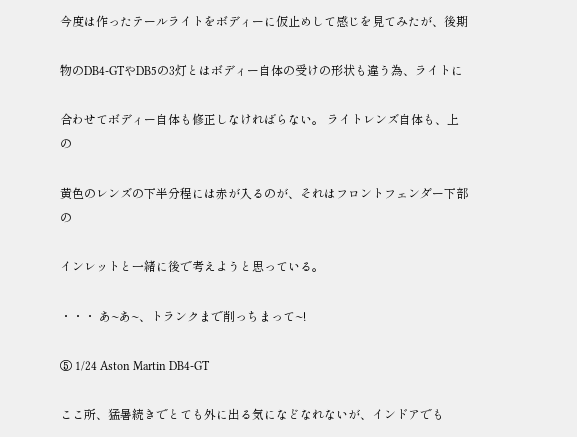今度は作ったテールライトをボディーに仮止めして感じを見てみたが、後期

物のDB4-GTやDB5の3灯とはボディー自体の受けの形状も違う為、ライトに

合わせてボディー自体も修正しなければらない。 ライトレンズ自体も、上の

黄色のレンズの下半分程には赤が入るのが、それはフロントフェンダー下部の

インレットと一緒に後で考えようと思っている。

・・・ あ~あ~、トランクまで削っちまって~!

⑤ 1/24 Aston Martin DB4-GT

ここ所、猛暑続きでとても外に出る気になどなれないが、インドアでも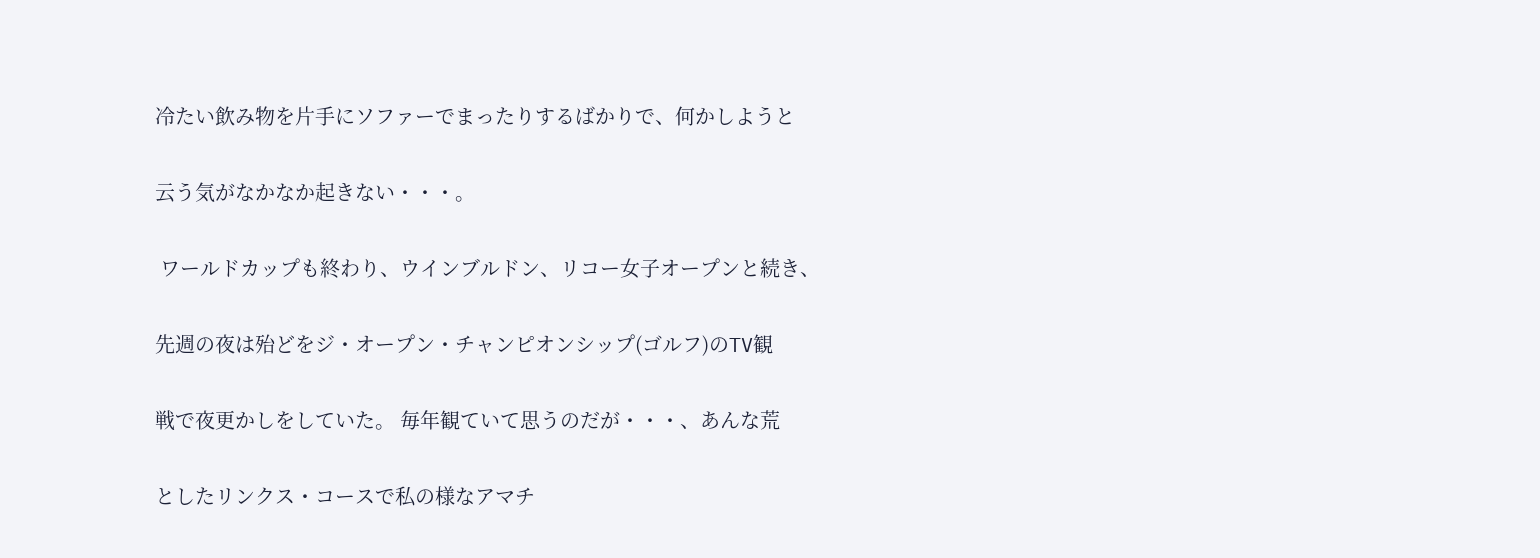冷たい飲み物を片手にソファーでまったりするばかりで、何かしようと

云う気がなかなか起きない・・・。

 ワールドカップも終わり、ウインブルドン、リコー女子オープンと続き、

先週の夜は殆どをジ・オープン・チャンピオンシップ(ゴルフ)のTV観

戦で夜更かしをしていた。 毎年観ていて思うのだが・・・、あんな荒

としたリンクス・コースで私の様なアマチ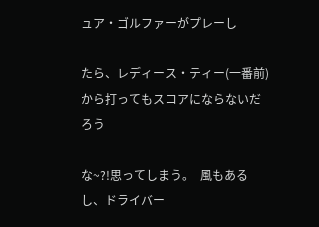ュア・ゴルファーがプレーし

たら、レディース・ティー(一番前)から打ってもスコアにならないだろう

な~?!思ってしまう。  風もあるし、ドライバー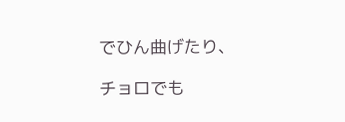でひん曲げたり、

チョロでも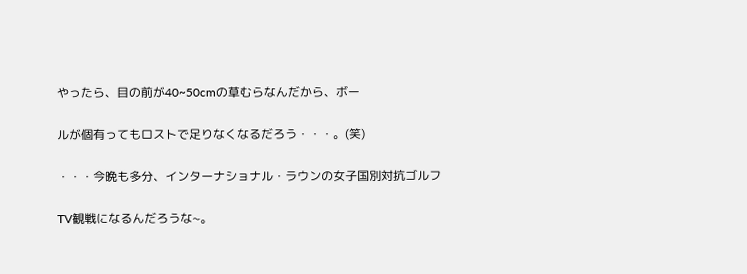やったら、目の前が40~50cmの草むらなんだから、ボー

ルが個有ってもロストで足りなくなるだろう・・・。(笑)

・・・今晩も多分、インターナショナル・ラウンの女子国別対抗ゴルフ

TV観戦になるんだろうな~。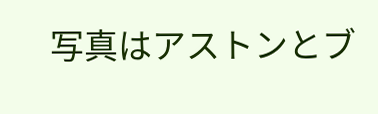写真はアストンとブ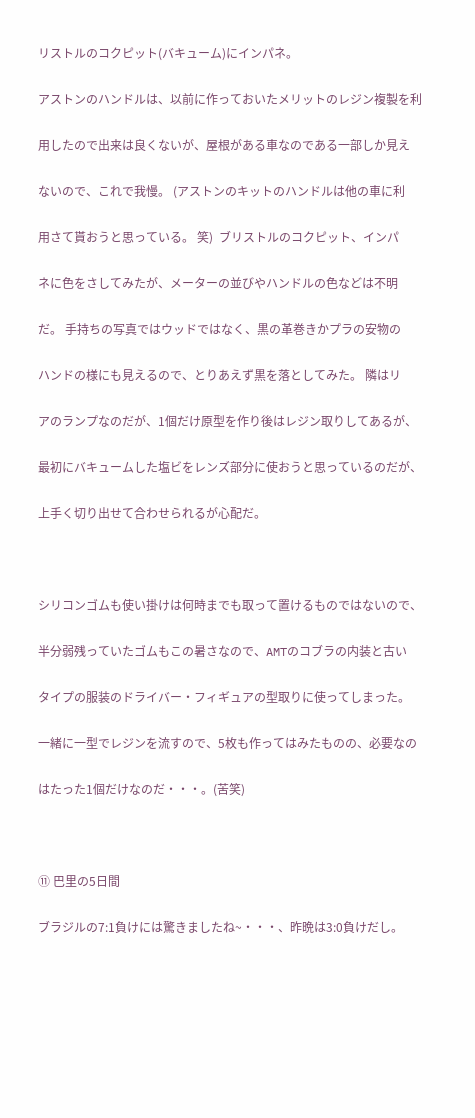リストルのコクピット(バキューム)にインパネ。

アストンのハンドルは、以前に作っておいたメリットのレジン複製を利

用したので出来は良くないが、屋根がある車なのである一部しか見え

ないので、これで我慢。 (アストンのキットのハンドルは他の車に利

用さて貰おうと思っている。 笑)  ブリストルのコクピット、インパ

ネに色をさしてみたが、メーターの並びやハンドルの色などは不明

だ。 手持ちの写真ではウッドではなく、黒の革巻きかプラの安物の

ハンドの様にも見えるので、とりあえず黒を落としてみた。 隣はリ

アのランプなのだが、1個だけ原型を作り後はレジン取りしてあるが、

最初にバキュームした塩ビをレンズ部分に使おうと思っているのだが、

上手く切り出せて合わせられるが心配だ。



シリコンゴムも使い掛けは何時までも取って置けるものではないので、

半分弱残っていたゴムもこの暑さなので、AMTのコブラの内装と古い

タイプの服装のドライバー・フィギュアの型取りに使ってしまった。

一緒に一型でレジンを流すので、5枚も作ってはみたものの、必要なの

はたった1個だけなのだ・・・。(苦笑)



⑪ 巴里の5日間

ブラジルの7:1負けには驚きましたね~・・・、昨晩は3:0負けだし。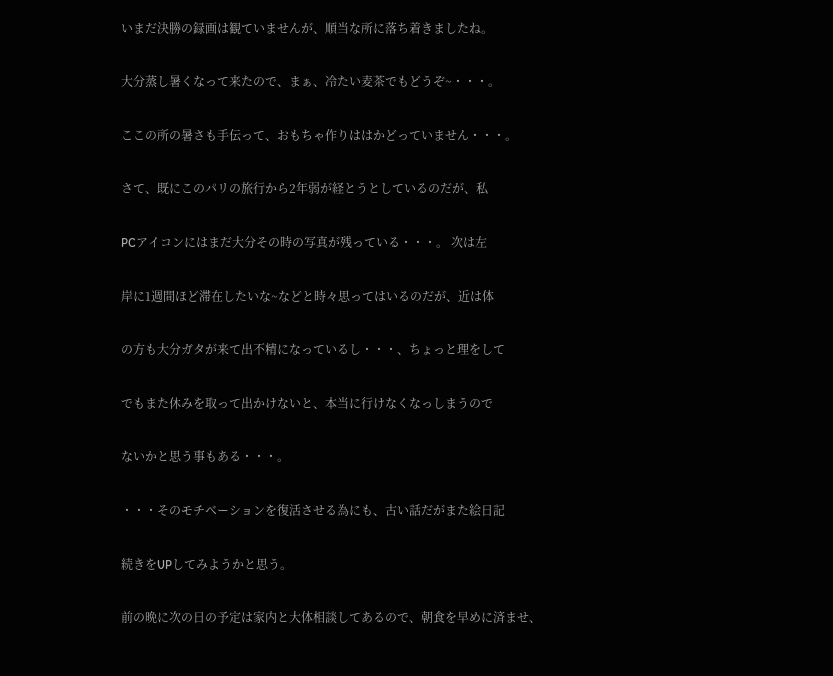いまだ決勝の録画は観ていませんが、順当な所に落ち着きましたね。

大分蒸し暑くなって来たので、まぁ、冷たい麦茶でもどうぞ~・・・。

ここの所の暑さも手伝って、おもちゃ作りははかどっていません・・・。

さて、既にこのパリの旅行から2年弱が経とうとしているのだが、私

PCアイコンにはまだ大分その時の写真が残っている・・・。 次は左

岸に1週間ほど滞在したいな~などと時々思ってはいるのだが、近は体

の方も大分ガタが来て出不精になっているし・・・、ちょっと理をして

でもまた休みを取って出かけないと、本当に行けなくなっしまうので

ないかと思う事もある・・・。

・・・そのモチベーションを復活させる為にも、古い話だがまた絵日記

続きをUPしてみようかと思う。

前の晩に次の日の予定は家内と大体相談してあるので、朝食を早めに済ませ、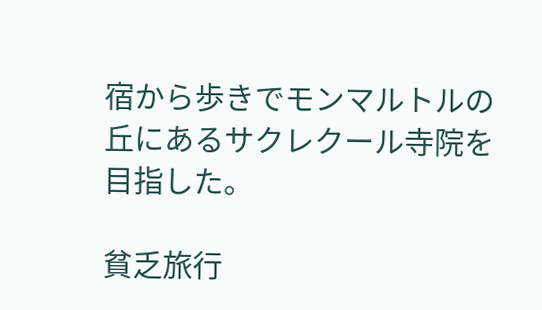宿から歩きでモンマルトルの丘にあるサクレクール寺院を目指した。

貧乏旅行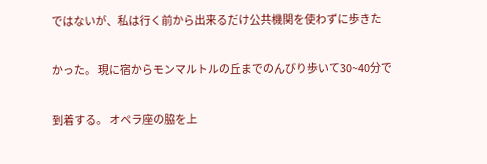ではないが、私は行く前から出来るだけ公共機関を使わずに歩きた

かった。 現に宿からモンマルトルの丘までのんびり歩いて30~40分で

到着する。 オペラ座の脇を上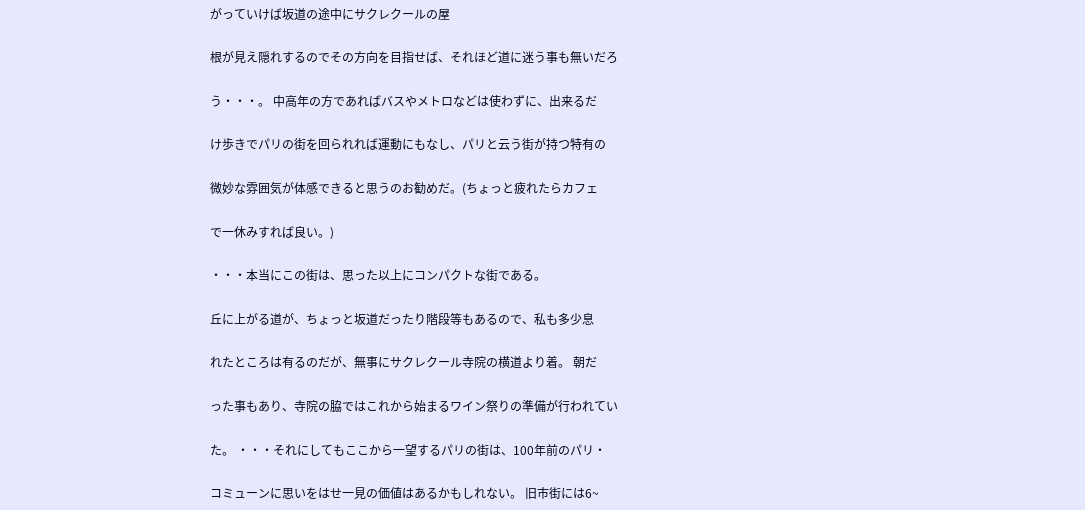がっていけば坂道の途中にサクレクールの屋

根が見え隠れするのでその方向を目指せば、それほど道に迷う事も無いだろ

う・・・。 中高年の方であればバスやメトロなどは使わずに、出来るだ

け歩きでパリの街を回られれば運動にもなし、パリと云う街が持つ特有の

微妙な雰囲気が体感できると思うのお勧めだ。(ちょっと疲れたらカフェ

で一休みすれば良い。)

・・・本当にこの街は、思った以上にコンパクトな街である。

丘に上がる道が、ちょっと坂道だったり階段等もあるので、私も多少息

れたところは有るのだが、無事にサクレクール寺院の横道より着。 朝だ

った事もあり、寺院の脇ではこれから始まるワイン祭りの準備が行われてい

た。 ・・・それにしてもここから一望するパリの街は、100年前のパリ・

コミューンに思いをはせ一見の価値はあるかもしれない。 旧市街には6~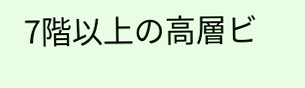7階以上の高層ビ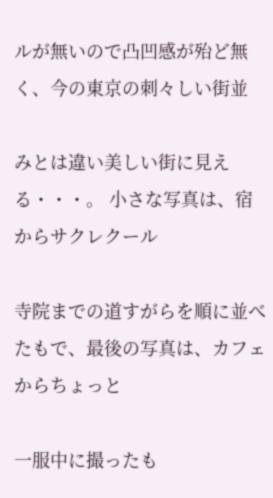ルが無いので凸凹感が殆ど無く、今の東京の刺々しい街並

みとは違い美しい街に見える・・・。 小さな写真は、宿からサクレクール

寺院までの道すがらを順に並べたもで、最後の写真は、カフェからちょっと

一服中に撮ったも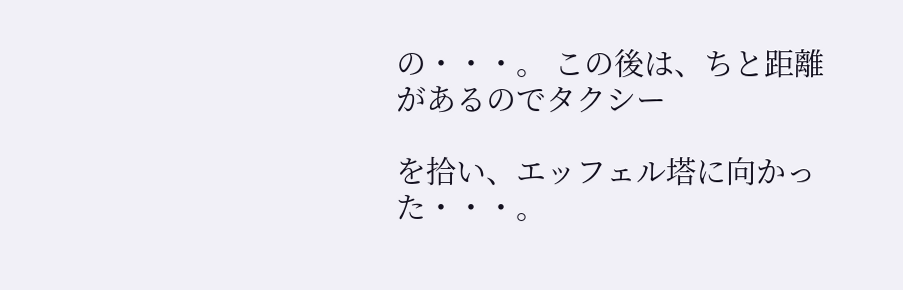の・・・。 この後は、ちと距離があるのでタクシー

を拾い、エッフェル塔に向かった・・・。